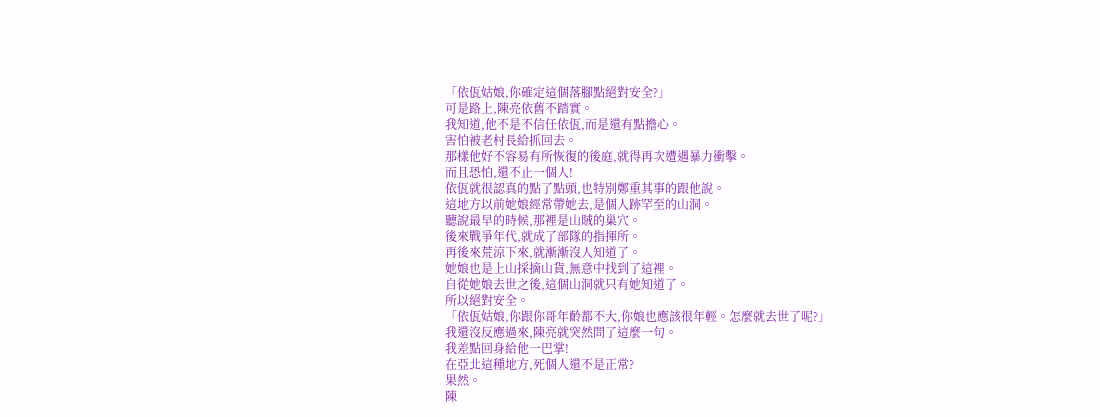「依佤姑娘,你確定這個落腳點絕對安全?」
可是路上,陳亮依舊不踏實。
我知道,他不是不信任依佤,而是還有點擔心。
害怕被老村長給抓回去。
那樣他好不容易有所恢復的後庭,就得再次遭遇暴力衝擊。
而且恐怕,還不止一個人!
依佤就很認真的點了點頭,也特別鄭重其事的跟他說。
這地方以前她娘經常帶她去,是個人跡罕至的山洞。
聽說最早的時候,那裡是山賊的巢穴。
後來戰爭年代,就成了部隊的指揮所。
再後來荒涼下來,就漸漸沒人知道了。
她娘也是上山採摘山貨,無意中找到了這裡。
自從她娘去世之後,這個山洞就只有她知道了。
所以絕對安全。
「依佤姑娘,你跟你哥年齡都不大,你娘也應該很年輕。怎麼就去世了呢?」
我還沒反應過來,陳亮就突然問了這麼一句。
我差點回身給他一巴掌!
在亞北這種地方,死個人還不是正常?
果然。
陳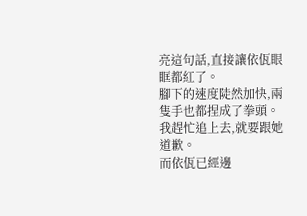亮這句話,直接讓依佤眼眶都紅了。
腳下的速度陡然加快,兩隻手也都捏成了拳頭。
我趕忙追上去,就要跟她道歉。
而依佤已經邊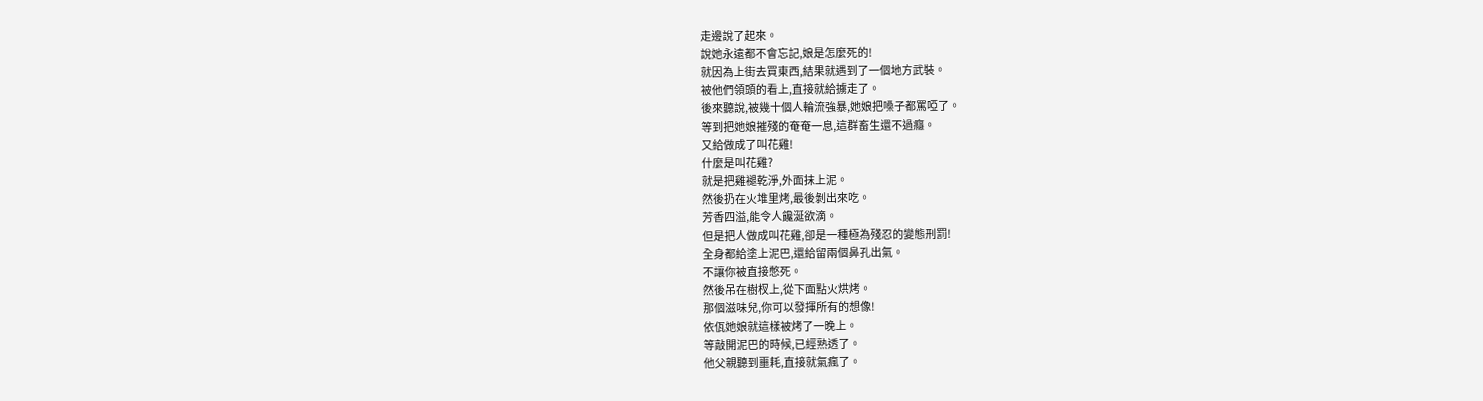走邊說了起來。
說她永遠都不會忘記,娘是怎麼死的!
就因為上街去買東西,結果就遇到了一個地方武裝。
被他們領頭的看上,直接就給擄走了。
後來聽說,被幾十個人輪流強暴,她娘把嗓子都罵啞了。
等到把她娘摧殘的奄奄一息,這群畜生還不過癮。
又給做成了叫花雞!
什麼是叫花雞?
就是把雞褪乾淨,外面抹上泥。
然後扔在火堆里烤,最後剝出來吃。
芳香四溢,能令人饞涎欲滴。
但是把人做成叫花雞,卻是一種極為殘忍的變態刑罰!
全身都給塗上泥巴,還給留兩個鼻孔出氣。
不讓你被直接憋死。
然後吊在樹杈上,從下面點火烘烤。
那個滋味兒,你可以發揮所有的想像!
依佤她娘就這樣被烤了一晚上。
等敲開泥巴的時候,已經熟透了。
他父親聽到噩耗,直接就氣瘋了。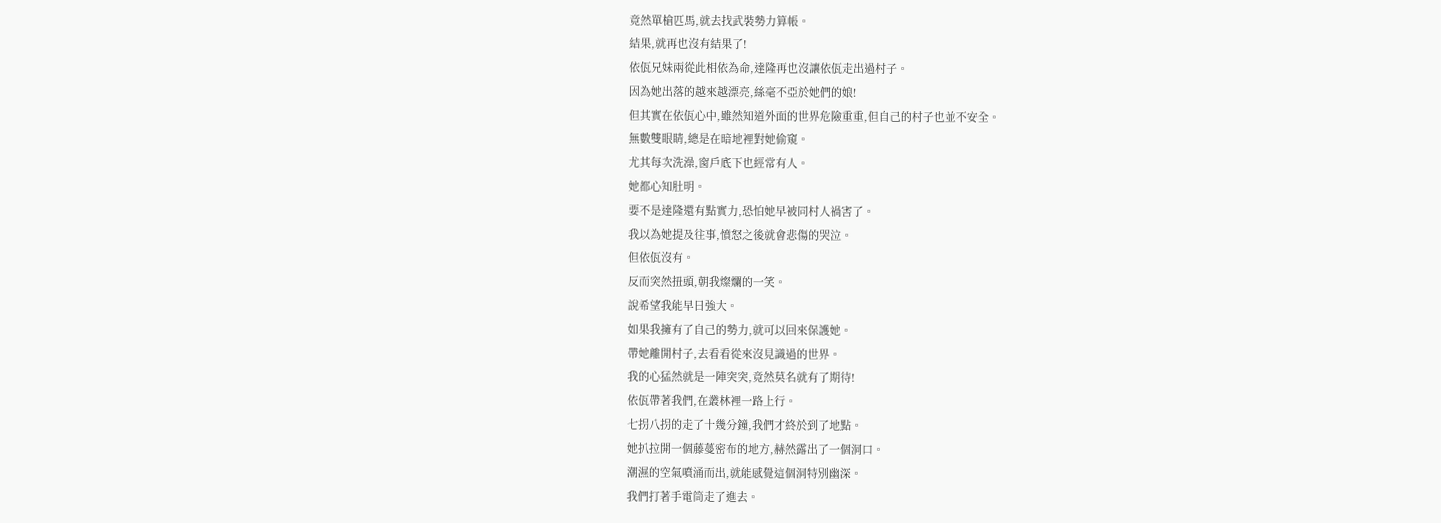竟然單槍匹馬,就去找武裝勢力算帳。
結果,就再也沒有結果了!
依佤兄妹兩從此相依為命,達隆再也沒讓依佤走出過村子。
因為她出落的越來越漂亮,絲毫不亞於她們的娘!
但其實在依佤心中,雖然知道外面的世界危險重重,但自己的村子也並不安全。
無數雙眼睛,總是在暗地裡對她偷窺。
尤其每次洗澡,窗戶底下也經常有人。
她都心知肚明。
要不是達隆還有點實力,恐怕她早被同村人禍害了。
我以為她提及往事,憤怒之後就會悲傷的哭泣。
但依佤沒有。
反而突然扭頭,朝我燦爛的一笑。
說希望我能早日強大。
如果我擁有了自己的勢力,就可以回來保護她。
帶她離開村子,去看看從來沒見識過的世界。
我的心猛然就是一陣突突,竟然莫名就有了期待!
依佤帶著我們,在叢林裡一路上行。
七拐八拐的走了十幾分鐘,我們才終於到了地點。
她扒拉開一個藤蔓密布的地方,赫然露出了一個洞口。
潮濕的空氣噴涌而出,就能感覺這個洞特別幽深。
我們打著手電筒走了進去。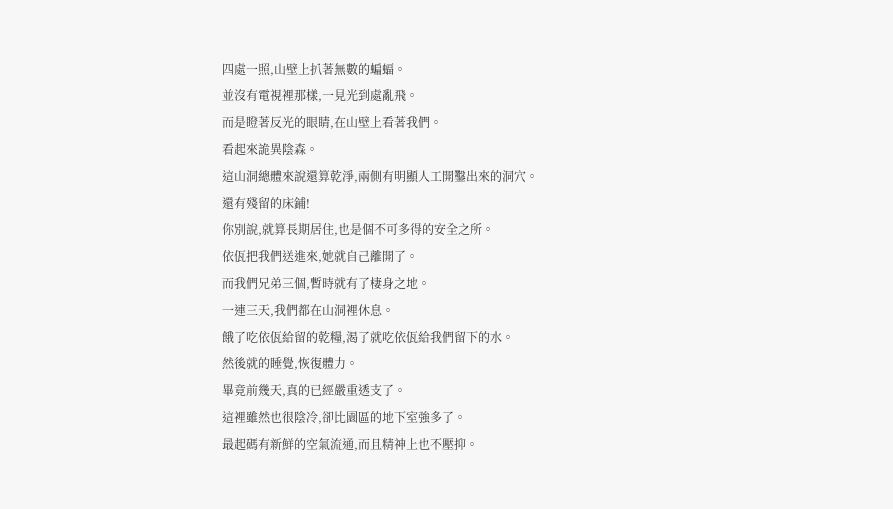四處一照,山壁上扒著無數的蝙蝠。
並沒有電視裡那樣,一見光到處亂飛。
而是瞪著反光的眼睛,在山壁上看著我們。
看起來詭異陰森。
這山洞總體來說還算乾淨,兩側有明顯人工開鑿出來的洞穴。
還有殘留的床鋪!
你別說,就算長期居住,也是個不可多得的安全之所。
依佤把我們送進來,她就自己離開了。
而我們兄弟三個,暫時就有了棲身之地。
一連三天,我們都在山洞裡休息。
餓了吃依佤給留的乾糧,渴了就吃依佤給我們留下的水。
然後就的睡覺,恢復體力。
畢竟前幾天,真的已經嚴重透支了。
這裡雖然也很陰冷,卻比園區的地下室強多了。
最起碼有新鮮的空氣流通,而且精神上也不壓抑。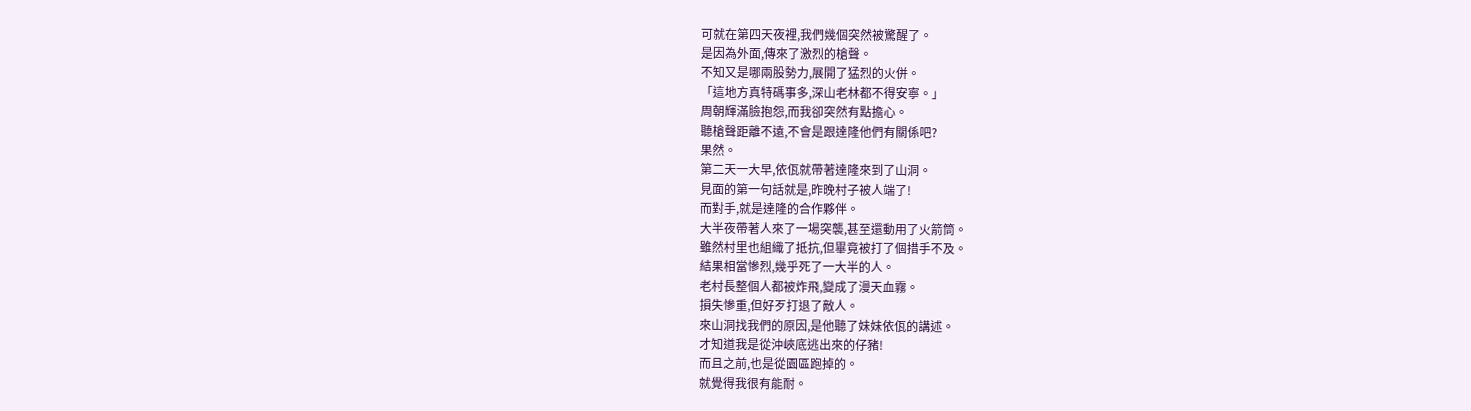可就在第四天夜裡,我們幾個突然被驚醒了。
是因為外面,傳來了激烈的槍聲。
不知又是哪兩股勢力,展開了猛烈的火併。
「這地方真特碼事多,深山老林都不得安寧。」
周朝輝滿臉抱怨,而我卻突然有點擔心。
聽槍聲距離不遠,不會是跟達隆他們有關係吧?
果然。
第二天一大早,依佤就帶著達隆來到了山洞。
見面的第一句話就是,昨晚村子被人端了!
而對手,就是達隆的合作夥伴。
大半夜帶著人來了一場突襲,甚至還動用了火箭筒。
雖然村里也組織了抵抗,但畢竟被打了個措手不及。
結果相當慘烈,幾乎死了一大半的人。
老村長整個人都被炸飛,變成了漫天血霧。
損失慘重,但好歹打退了敵人。
來山洞找我們的原因,是他聽了妹妹依佤的講述。
才知道我是從沖峽底逃出來的仔豬!
而且之前,也是從園區跑掉的。
就覺得我很有能耐。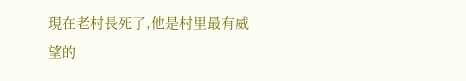現在老村長死了,他是村里最有威望的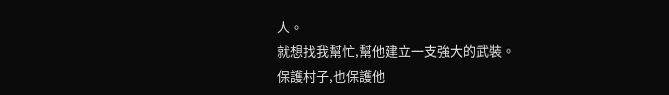人。
就想找我幫忙,幫他建立一支強大的武裝。
保護村子,也保護他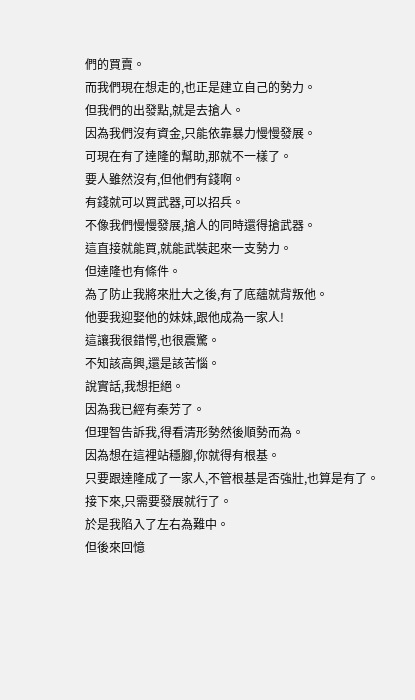們的買賣。
而我們現在想走的,也正是建立自己的勢力。
但我們的出發點,就是去搶人。
因為我們沒有資金,只能依靠暴力慢慢發展。
可現在有了達隆的幫助,那就不一樣了。
要人雖然沒有,但他們有錢啊。
有錢就可以買武器,可以招兵。
不像我們慢慢發展,搶人的同時還得搶武器。
這直接就能買,就能武裝起來一支勢力。
但達隆也有條件。
為了防止我將來壯大之後,有了底蘊就背叛他。
他要我迎娶他的妹妹,跟他成為一家人!
這讓我很錯愕,也很震驚。
不知該高興,還是該苦惱。
說實話,我想拒絕。
因為我已經有秦芳了。
但理智告訴我,得看清形勢然後順勢而為。
因為想在這裡站穩腳,你就得有根基。
只要跟達隆成了一家人,不管根基是否強壯,也算是有了。
接下來,只需要發展就行了。
於是我陷入了左右為難中。
但後來回憶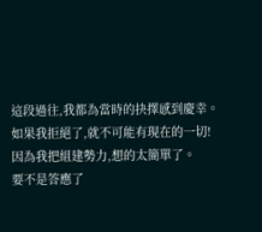這段過往,我都為當時的抉擇感到慶幸。
如果我拒絕了,就不可能有現在的一切!
因為我把組建勢力,想的太簡單了。
要不是答應了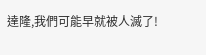達隆,我們可能早就被人滅了!